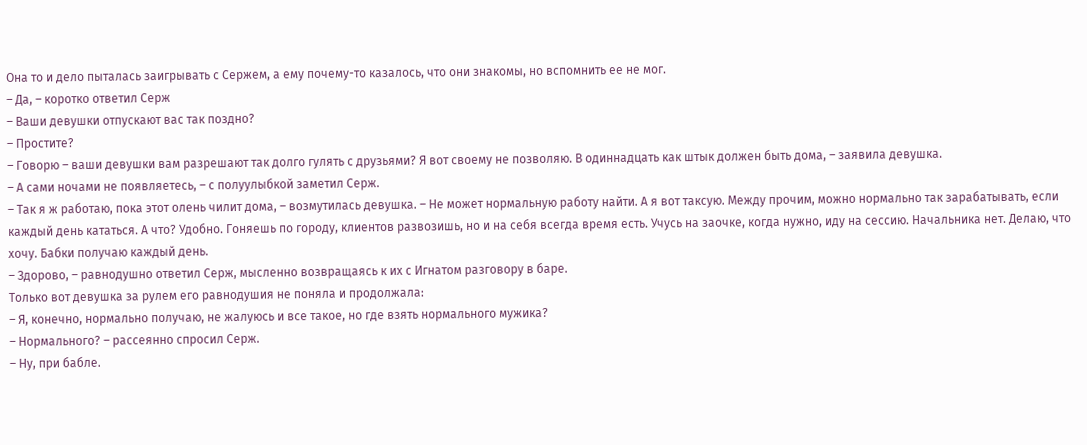Она то и дело пыталась заигрывать с Сержем, а ему почему-то казалось, что они знакомы, но вспомнить ее не мог.
– Да, – коротко ответил Серж
– Ваши девушки отпускают вас так поздно?
– Простите?
– Говорю – ваши девушки вам разрешают так долго гулять с друзьями? Я вот своему не позволяю. В одиннадцать как штык должен быть дома, – заявила девушка.
– А сами ночами не появляетесь, – с полуулыбкой заметил Серж.
– Так я ж работаю, пока этот олень чилит дома, – возмутилась девушка. – Не может нормальную работу найти. А я вот таксую. Между прочим, можно нормально так зарабатывать, если каждый день кататься. А что? Удобно. Гоняешь по городу, клиентов развозишь, но и на себя всегда время есть. Учусь на заочке, когда нужно, иду на сессию. Начальника нет. Делаю, что хочу. Бабки получаю каждый день.
– Здорово, – равнодушно ответил Серж, мысленно возвращаясь к их с Игнатом разговору в баре.
Только вот девушка за рулем его равнодушия не поняла и продолжала:
– Я, конечно, нормально получаю, не жалуюсь и все такое, но где взять нормального мужика?
– Нормального? – рассеянно спросил Серж.
– Ну, при бабле.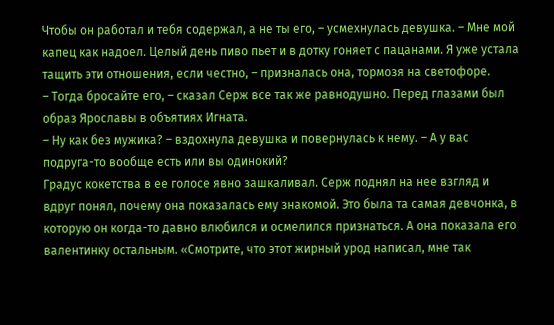Чтобы он работал и тебя содержал, а не ты его, – усмехнулась девушка. – Мне мой капец как надоел. Целый день пиво пьет и в дотку гоняет с пацанами. Я уже устала тащить эти отношения, если честно, – призналась она, тормозя на светофоре.
– Тогда бросайте его, – сказал Серж все так же равнодушно. Перед глазами был образ Ярославы в объятиях Игната.
– Ну как без мужика? – вздохнула девушка и повернулась к нему. – А у вас подруга-то вообще есть или вы одинокий?
Градус кокетства в ее голосе явно зашкаливал. Серж поднял на нее взгляд и вдруг понял, почему она показалась ему знакомой. Это была та самая девчонка, в которую он когда-то давно влюбился и осмелился признаться. А она показала его валентинку остальным. «Смотрите, что этот жирный урод написал, мне так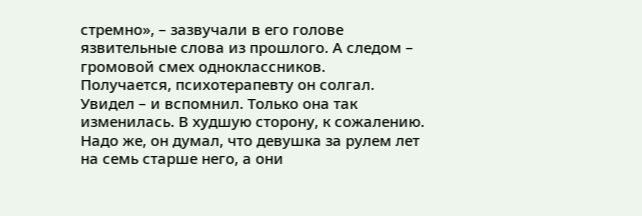стремно», – зазвучали в его голове язвительные слова из прошлого. А следом – громовой смех одноклассников.
Получается, психотерапевту он солгал. Увидел – и вспомнил. Только она так изменилась. В худшую сторону, к сожалению. Надо же, он думал, что девушка за рулем лет на семь старше него, а они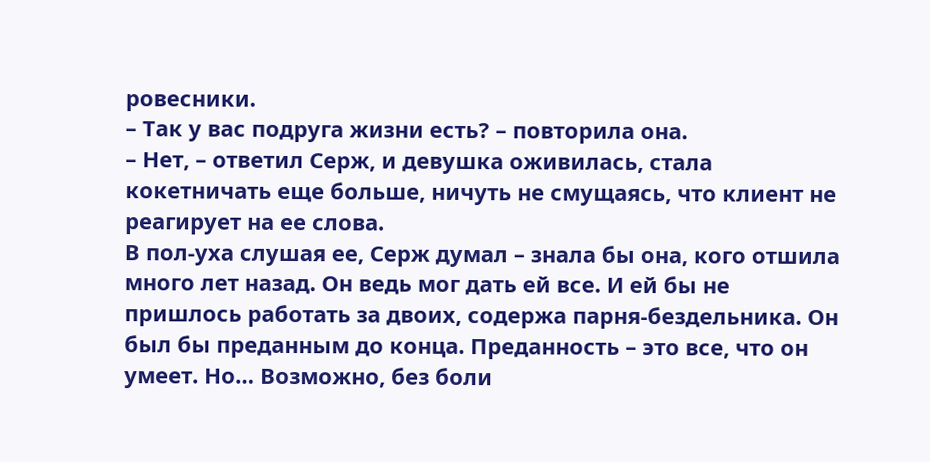ровесники.
– Так у вас подруга жизни есть? – повторила она.
– Нет, – ответил Серж, и девушка оживилась, стала кокетничать еще больше, ничуть не смущаясь, что клиент не реагирует на ее слова.
В пол-уха слушая ее, Серж думал – знала бы она, кого отшила много лет назад. Он ведь мог дать ей все. И ей бы не пришлось работать за двоих, содержа парня-бездельника. Он был бы преданным до конца. Преданность – это все, что он умеет. Но… Возможно, без боли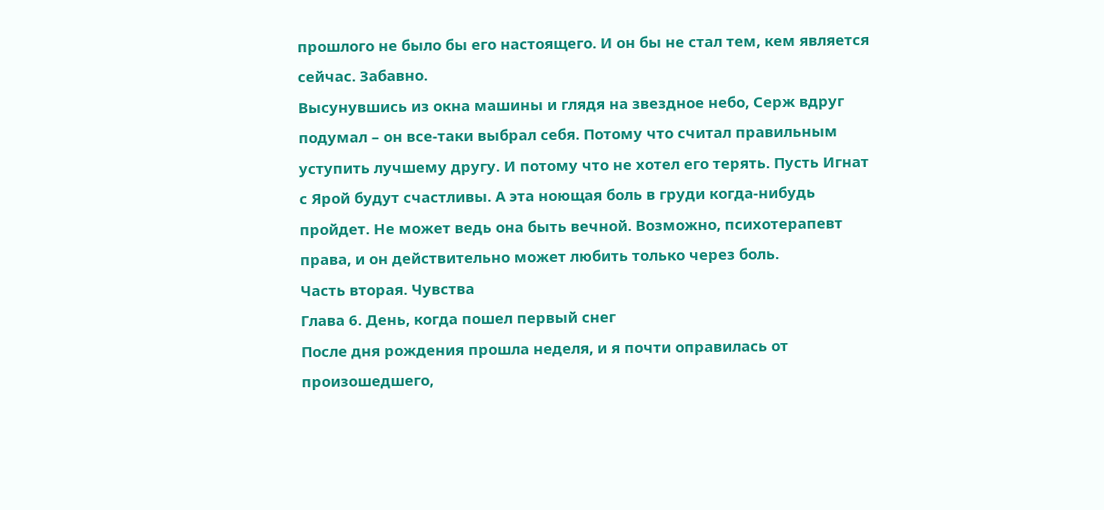прошлого не было бы его настоящего. И он бы не стал тем, кем является сейчас. Забавно.
Высунувшись из окна машины и глядя на звездное небо, Серж вдруг подумал – он все-таки выбрал себя. Потому что считал правильным уступить лучшему другу. И потому что не хотел его терять. Пусть Игнат с Ярой будут счастливы. А эта ноющая боль в груди когда-нибудь пройдет. Не может ведь она быть вечной. Возможно, психотерапевт права, и он действительно может любить только через боль.
Часть вторая. Чувства
Глава 6. День, когда пошел первый снег
После дня рождения прошла неделя, и я почти оправилась от произошедшего,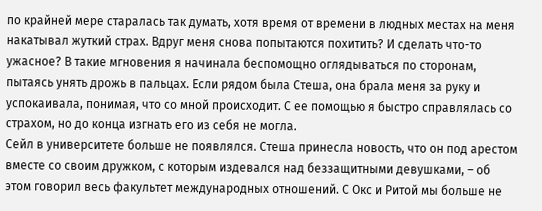по крайней мере старалась так думать, хотя время от времени в людных местах на меня накатывал жуткий страх. Вдруг меня снова попытаются похитить? И сделать что-то ужасное? В такие мгновения я начинала беспомощно оглядываться по сторонам, пытаясь унять дрожь в пальцах. Если рядом была Стеша, она брала меня за руку и успокаивала, понимая, что со мной происходит. С ее помощью я быстро справлялась со страхом, но до конца изгнать его из себя не могла.
Сейл в университете больше не появлялся. Стеша принесла новость, что он под арестом вместе со своим дружком, с которым издевался над беззащитными девушками, – об этом говорил весь факультет международных отношений. С Окс и Ритой мы больше не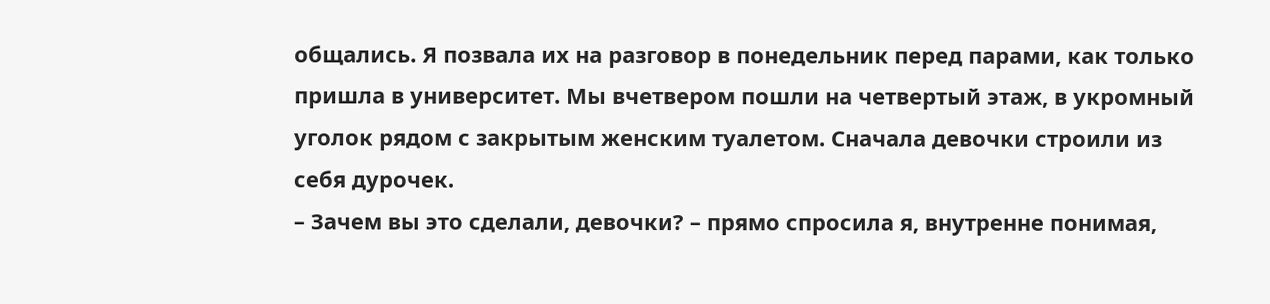общались. Я позвала их на разговор в понедельник перед парами, как только пришла в университет. Мы вчетвером пошли на четвертый этаж, в укромный уголок рядом с закрытым женским туалетом. Сначала девочки строили из себя дурочек.
– Зачем вы это сделали, девочки? – прямо спросила я, внутренне понимая,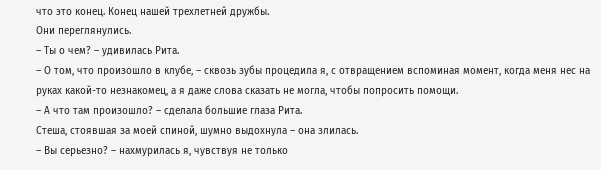что это конец. Конец нашей трехлетней дружбы.
Они переглянулись.
– Ты о чем? – удивилась Рита.
– О том, что произошло в клубе, – сквозь зубы процедила я, с отвращением вспоминая момент, когда меня нес на руках какой-то незнакомец, а я даже слова сказать не могла, чтобы попросить помощи.
– А что там произошло? – сделала большие глаза Рита.
Стеша, стоявшая за моей спиной, шумно выдохнула – она злилась.
– Вы серьезно? – нахмурилась я, чувствуя не только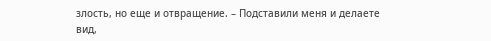злость, но еще и отвращение. – Подставили меня и делаете вид,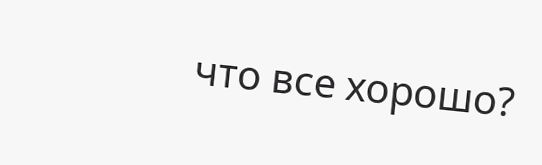что все хорошо?